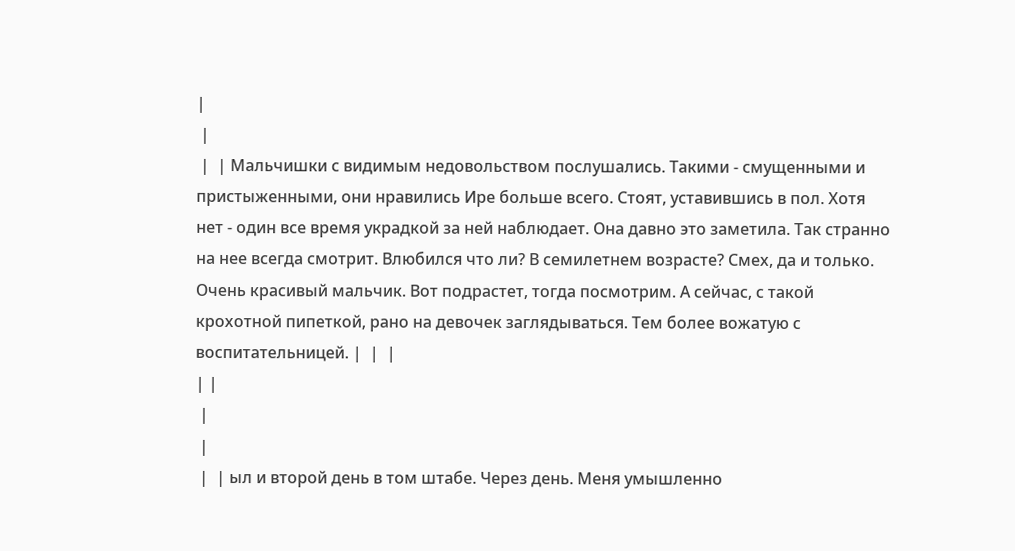|
 |
 |  | Мальчишки с видимым недовольством послушались. Такими - смущенными и пристыженными, они нравились Ире больше всего. Стоят, уставившись в пол. Хотя нет - один все время украдкой за ней наблюдает. Она давно это заметила. Так странно на нее всегда смотрит. Влюбился что ли? В семилетнем возрасте? Смех, да и только. Очень красивый мальчик. Вот подрастет, тогда посмотрим. А сейчас, с такой крохотной пипеткой, рано на девочек заглядываться. Тем более вожатую с воспитательницей. |  |  |
| |
 |
 |
 |  | ыл и второй день в том штабе. Через день. Меня умышленно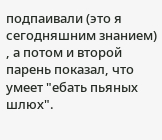подпаивали (это я сегодняшним знанием) , а потом и второй парень показал, что умеет "ебать пьяных шлюх".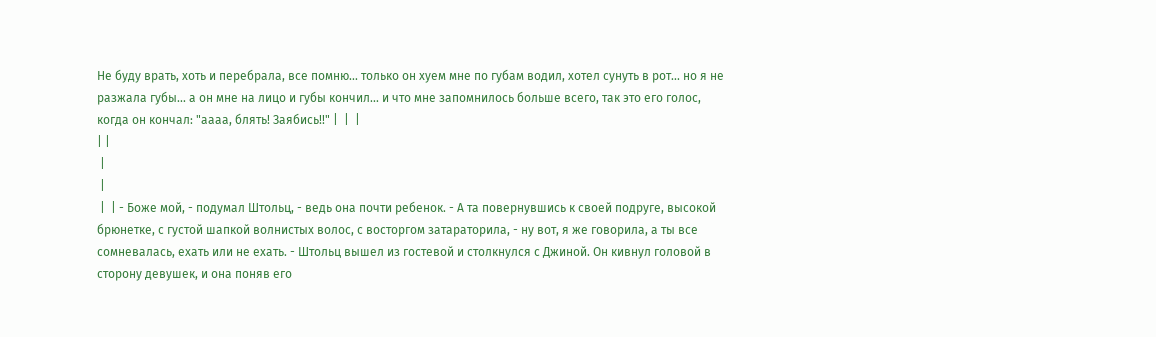Не буду врать, хоть и перебрала, все помню... только он хуем мне по губам водил, хотел сунуть в рот... но я не разжала губы... а он мне на лицо и губы кончил... и что мне запомнилось больше всего, так это его голос, когда он кончал: "аааа, блять! Заябись!!" |  |  |
| |
 |
 |
 |  | - Боже мой, - подумал Штольц, - ведь она почти ребенок. - А та повернувшись к своей подруге, высокой брюнетке, с густой шапкой волнистых волос, с восторгом затараторила, - ну вот, я же говорила, а ты все сомневалась, ехать или не ехать. - Штольц вышел из гостевой и столкнулся с Джиной. Он кивнул головой в сторону девушек, и она поняв его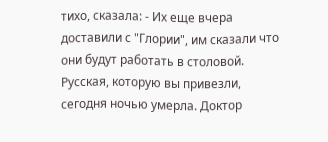тихо, сказала: - Их еще вчера доставили с "Глории", им сказали что они будут работать в столовой. Русская, которую вы привезли, сегодня ночью умерла. Доктор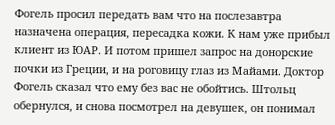Фогель просил передать вам что на послезавтра назначена операция, пересадка кожи. К нам уже прибыл клиент из ЮАР. И потом пришел запрос на донорские почки из Греции, и на роговицу глаз из Майами. Доктор Фогель сказал что ему без вас не обойтись. Штольц обернулся, и снова посмотрел на девушек, он понимал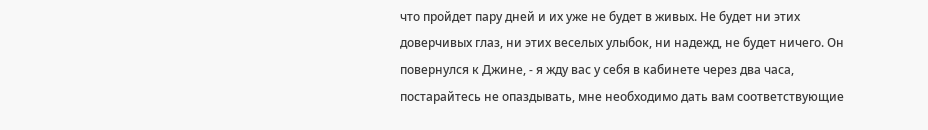что пройдет пару дней и их уже не будет в живых. Не будет ни этих доверчивых глаз, ни этих веселых улыбок, ни надежд, не будет ничего. Он повернулся к Джине, - я жду вас у себя в кабинете через два часа, постарайтесь не опаздывать, мне необходимо дать вам соответствующие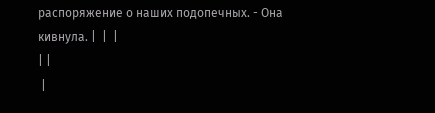распоряжение о наших подопечных. - Она кивнула. |  |  |
| |
 |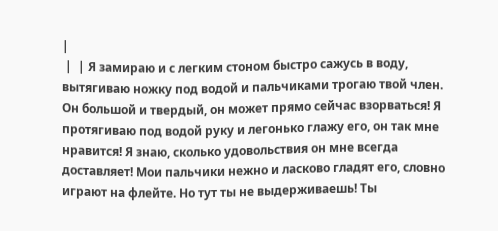|
 |  | Я замираю и с легким стоном быстро сажусь в воду, вытягиваю ножку под водой и пальчиками трогаю твой член. Он большой и твердый, он может прямо сейчас взорваться! Я протягиваю под водой руку и легонько глажу его, он так мне нравится! Я знаю, сколько удовольствия он мне всегда доставляет! Мои пальчики нежно и ласково гладят его, словно играют на флейте. Но тут ты не выдерживаешь! Ты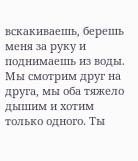вскакиваешь, берешь меня за руку и поднимаешь из воды. Мы смотрим друг на друга, мы оба тяжело дышим и хотим только одного. Ты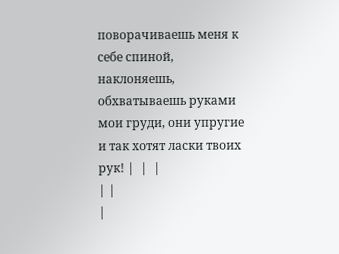поворачиваешь меня к себе спиной, наклоняешь, обхватываешь руками мои груди, они упругие и так хотят ласки твоих рук! |  |  |
| |
|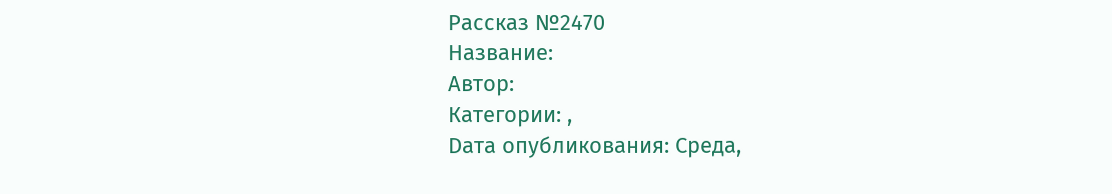Рассказ №2470
Название:
Автор:
Категории: ,
Dата опубликования: Среда,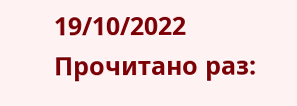19/10/2022
Прочитано раз: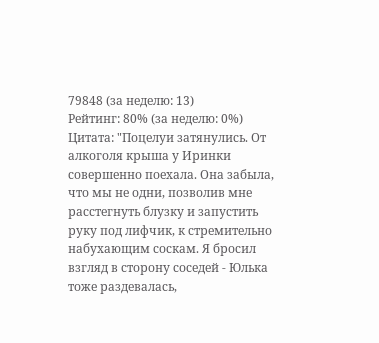79848 (за неделю: 13)
Рейтинг: 80% (за неделю: 0%)
Цитата: "Поцелуи затянулись. От алкоголя крыша у Иринки совершенно поехала. Она забыла, что мы не одни, позволив мне расстегнуть блузку и запустить руку под лифчик, к стремительно набухающим соскам. Я бросил взгляд в сторону соседей - Юлька тоже раздевалась,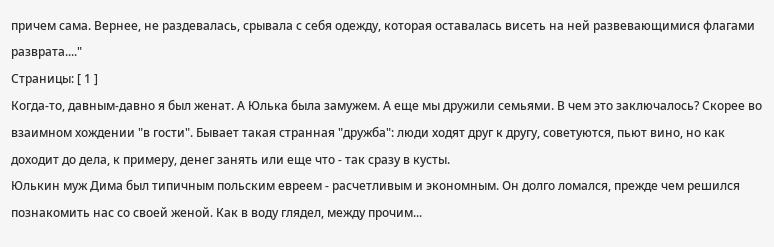причем сама. Вернее, не раздевалась, срывала с себя одежду, которая оставалась висеть на ней развевающимися флагами разврата...."
Страницы: [ 1 ]
Когда-то, давным-давно я был женат. А Юлька была замужем. А еще мы дружили семьями. В чем это заключалось? Скорее во взаимном хождении "в гости". Бывает такая странная "дружба": люди ходят друг к другу, советуются, пьют вино, но как доходит до дела, к примеру, денег занять или еще что - так сразу в кусты.
Юлькин муж Дима был типичным польским евреем - расчетливым и экономным. Он долго ломался, прежде чем решился познакомить нас со своей женой. Как в воду глядел, между прочим...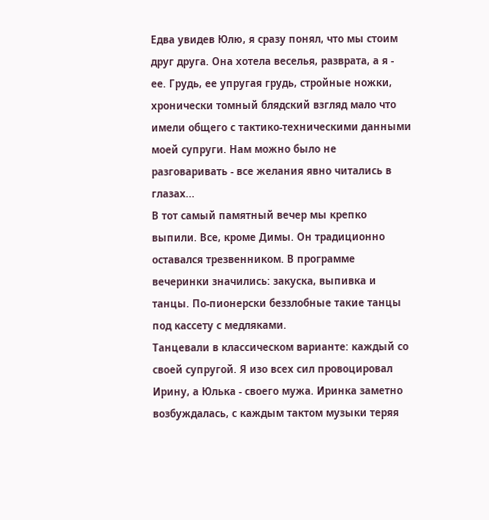Едва увидев Юлю, я сразу понял, что мы стоим друг друга. Она хотела веселья, разврата, а я - ее. Грудь, ее упругая грудь, стройные ножки, хронически томный блядский взгляд мало что имели общего с тактико-техническими данными моей супруги. Нам можно было не разговаривать - все желания явно читались в глазах...
В тот самый памятный вечер мы крепко выпили. Все, кроме Димы. Он традиционно оставался трезвенником. В программе вечеринки значились: закуска, выпивка и танцы. По-пионерски беззлобные такие танцы под кассету с медляками.
Танцевали в классическом варианте: каждый со своей супругой. Я изо всех сил провоцировал Ирину, а Юлька - своего мужа. Иринка заметно возбуждалась, с каждым тактом музыки теряя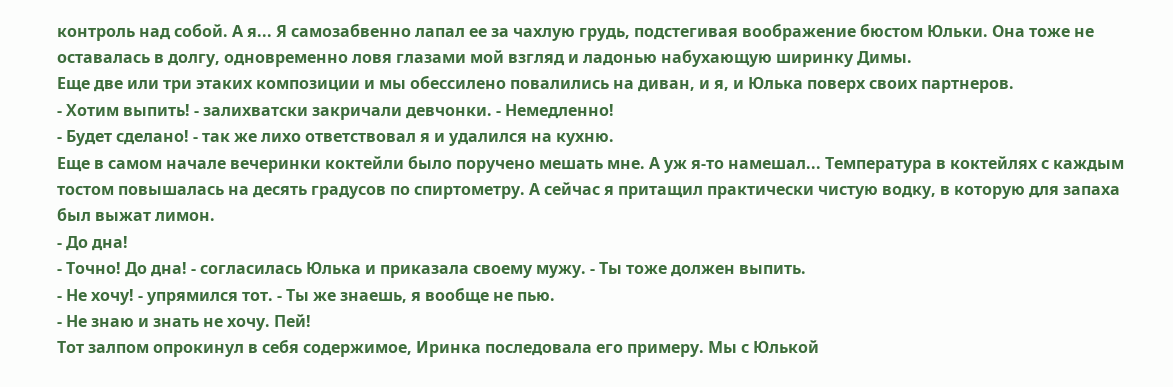контроль над собой. А я... Я самозабвенно лапал ее за чахлую грудь, подстегивая воображение бюстом Юльки. Она тоже не оставалась в долгу, одновременно ловя глазами мой взгляд и ладонью набухающую ширинку Димы.
Еще две или три этаких композиции и мы обессилено повалились на диван, и я, и Юлька поверх своих партнеров.
- Хотим выпить! - залихватски закричали девчонки. - Немедленно!
- Будет сделано! - так же лихо ответствовал я и удалился на кухню.
Еще в самом начале вечеринки коктейли было поручено мешать мне. А уж я-то намешал... Температура в коктейлях с каждым тостом повышалась на десять градусов по спиртометру. А сейчас я притащил практически чистую водку, в которую для запаха был выжат лимон.
- До дна!
- Точно! До дна! - согласилась Юлька и приказала своему мужу. - Ты тоже должен выпить.
- Не хочу! - упрямился тот. - Ты же знаешь, я вообще не пью.
- Не знаю и знать не хочу. Пей!
Тот залпом опрокинул в себя содержимое, Иринка последовала его примеру. Мы с Юлькой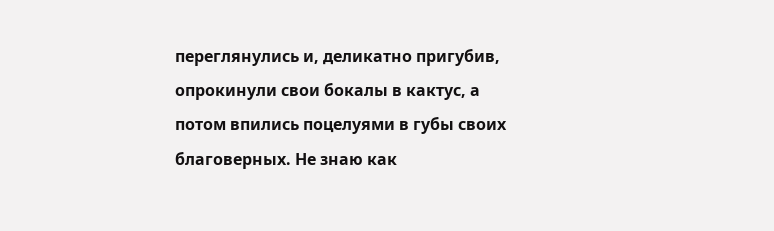переглянулись и, деликатно пригубив, опрокинули свои бокалы в кактус, а потом впились поцелуями в губы своих благоверных. Не знаю как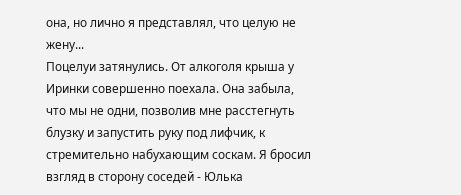она, но лично я представлял, что целую не жену...
Поцелуи затянулись. От алкоголя крыша у Иринки совершенно поехала. Она забыла, что мы не одни, позволив мне расстегнуть блузку и запустить руку под лифчик, к стремительно набухающим соскам. Я бросил взгляд в сторону соседей - Юлька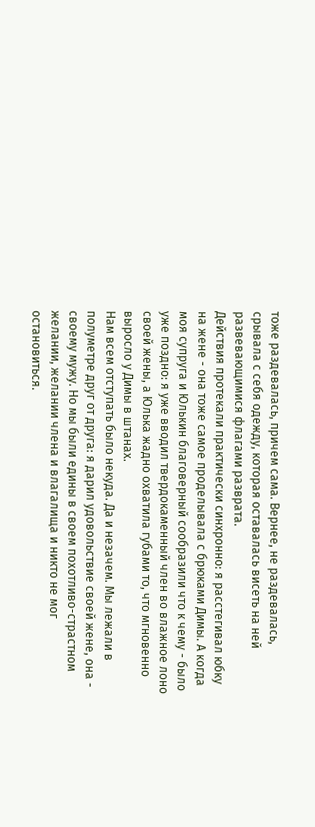тоже раздевалась, причем сама. Вернее, не раздевалась, срывала с себя одежду, которая оставалась висеть на ней развевающимися флагами разврата.
Действия протекали практически синхронно: я расстегивал юбку на жене - она тоже самое проделывала с брюками Димы. А когда моя супруга и Юлькин благоверный сообразили что к чему - было уже поздно: я уже вводил твердокаменный член во влажное лоно своей жены, а Юлька жадно охватила губами то, что мгновенно выросло у Димы в штанах.
Нам всем отступать было некуда. Да и незачем. Мы лежали в полуметре друг от друга: я дарил удовольствие своей жене, она - своему мужу. Но мы были едины в своем похотливо-страстном желании, желании члена и влагалища и никто не мог остановиться.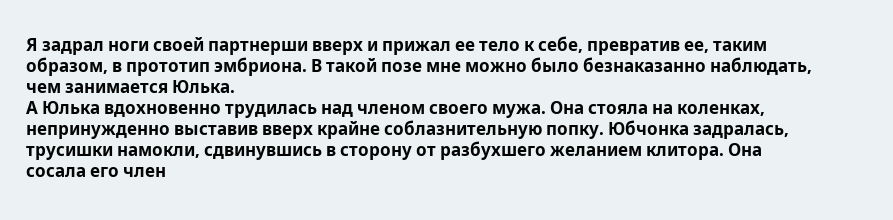Я задрал ноги своей партнерши вверх и прижал ее тело к себе, превратив ее, таким образом, в прототип эмбриона. В такой позе мне можно было безнаказанно наблюдать, чем занимается Юлька.
А Юлька вдохновенно трудилась над членом своего мужа. Она стояла на коленках, непринужденно выставив вверх крайне соблазнительную попку. Юбчонка задралась, трусишки намокли, сдвинувшись в сторону от разбухшего желанием клитора. Она сосала его член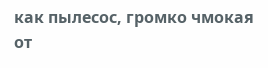как пылесос, громко чмокая от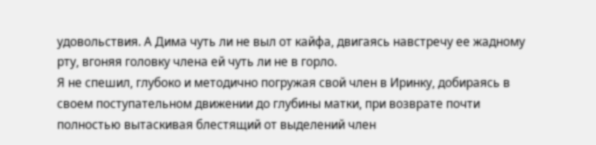удовольствия. А Дима чуть ли не выл от кайфа, двигаясь навстречу ее жадному рту, вгоняя головку члена ей чуть ли не в горло.
Я не спешил, глубоко и методично погружая свой член в Иринку, добираясь в своем поступательном движении до глубины матки, при возврате почти полностью вытаскивая блестящий от выделений член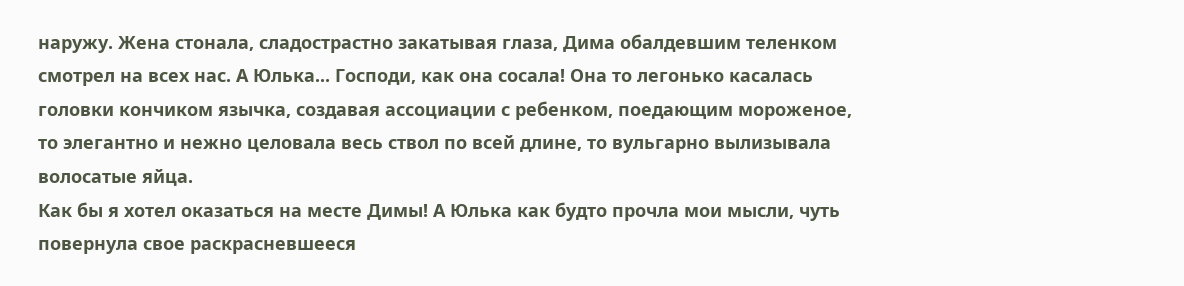наружу. Жена стонала, сладострастно закатывая глаза, Дима обалдевшим теленком смотрел на всех нас. А Юлька... Господи, как она сосала! Она то легонько касалась головки кончиком язычка, создавая ассоциации с ребенком, поедающим мороженое, то элегантно и нежно целовала весь ствол по всей длине, то вульгарно вылизывала волосатые яйца.
Как бы я хотел оказаться на месте Димы! А Юлька как будто прочла мои мысли, чуть повернула свое раскрасневшееся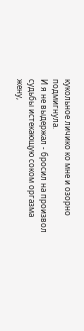кукольное личико ко мне и озорно подмигнула.
И я не выдержал - бросил на произвол судьбы истекающую соком оргазма жену,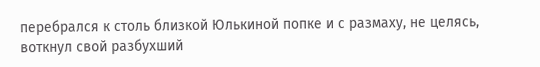перебрался к столь близкой Юлькиной попке и с размаху, не целясь, воткнул свой разбухший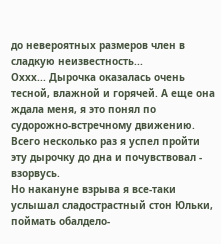до невероятных размеров член в сладкую неизвестность...
Оххх... Дырочка оказалась очень тесной, влажной и горячей. А еще она ждала меня, я это понял по судорожно-встречному движению. Всего несколько раз я успел пройти эту дырочку до дна и почувствовал - взорвусь.
Но накануне взрыва я все-таки услышал сладострастный стон Юльки, поймать обалдело-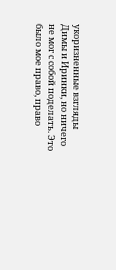укоризненные взгляды Димы и Иринки, но ничего не мог с собой поделать. Это было мое право, право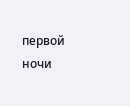первой ночи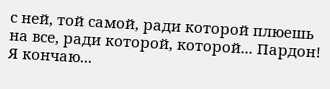с ней, той самой, ради которой плюешь на все, ради которой, которой... Пардон! Я кончаю...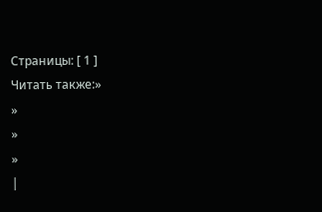Страницы: [ 1 ]
Читать также:»
»
»
»
|